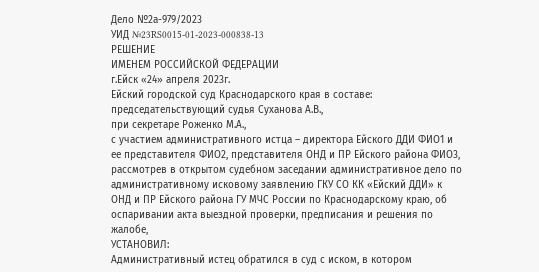Дело №2а-979/2023
УИД №23RS0015-01-2023-000838-13
РЕШЕНИЕ
ИМЕНЕМ РОССИЙСКОЙ ФЕДЕРАЦИИ
г.Ейск «24» апреля 2023г.
Ейский городской суд Краснодарского края в составе:
председательствующий судья Суханова А.В.,
при секретаре Роженко М.А.,
с участием административного истца – директора Ейского ДДИ ФИО1 и ее представителя ФИО2, представителя ОНД и ПР Ейского района ФИО3,
рассмотрев в открытом судебном заседании административное дело по административному исковому заявлению ГКУ СО КК «Ейский ДДИ» к ОНД и ПР Ейского района ГУ МЧС России по Краснодарскому краю, об оспаривании акта выездной проверки, предписания и решения по жалобе,
УСТАНОВИЛ:
Административный истец обратился в суд с иском, в котором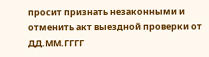просит признать незаконными и отменить акт выездной проверки от ДД.ММ.ГГГГ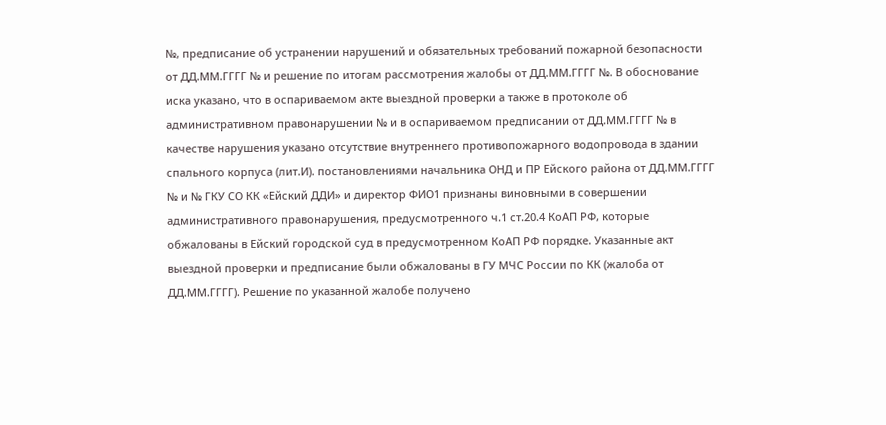№, предписание об устранении нарушений и обязательных требований пожарной безопасности от ДД.ММ.ГГГГ № и решение по итогам рассмотрения жалобы от ДД.ММ.ГГГГ №. В обоснование иска указано, что в оспариваемом акте выездной проверки а также в протоколе об административном правонарушении № и в оспариваемом предписании от ДД.ММ.ГГГГ № в качестве нарушения указано отсутствие внутреннего противопожарного водопровода в здании спального корпуса (лит.И). постановлениями начальника ОНД и ПР Ейского района от ДД.ММ.ГГГГ № и № ГКУ СО КК «Ейский ДДИ» и директор ФИО1 признаны виновными в совершении административного правонарушения, предусмотренного ч.1 ст.20.4 КоАП РФ, которые обжалованы в Ейский городской суд в предусмотренном КоАП РФ порядке. Указанные акт выездной проверки и предписание были обжалованы в ГУ МЧС России по КК (жалоба от ДД.ММ.ГГГГ). Решение по указанной жалобе получено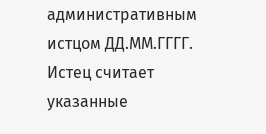административным истцом ДД.ММ.ГГГГ. Истец считает указанные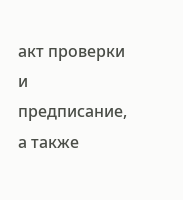акт проверки и предписание, а также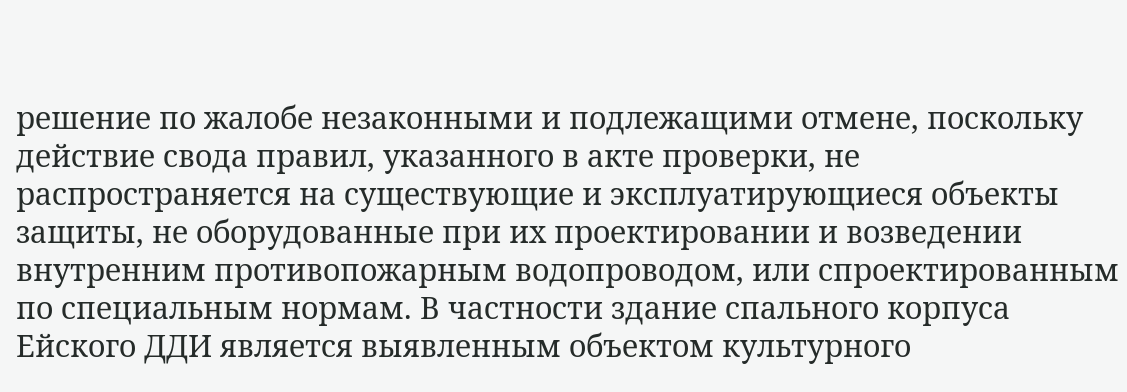решение по жалобе незаконными и подлежащими отмене, поскольку действие свода правил, указанного в акте проверки, не распространяется на существующие и эксплуатирующиеся объекты защиты, не оборудованные при их проектировании и возведении внутренним противопожарным водопроводом, или спроектированным по специальным нормам. В частности здание спального корпуса Ейского ДДИ является выявленным объектом культурного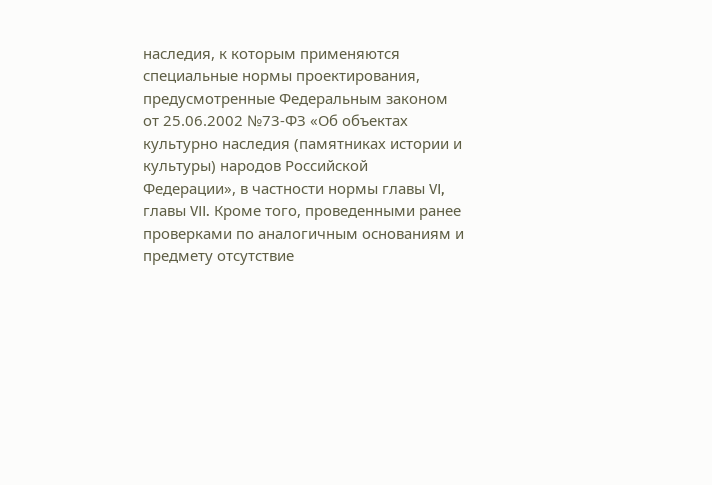наследия, к которым применяются специальные нормы проектирования, предусмотренные Федеральным законом от 25.06.2002 №73-ФЗ «Об объектах культурно наследия (памятниках истории и культуры) народов Российской Федерации», в частности нормы главы VI, главы VII. Кроме того, проведенными ранее проверками по аналогичным основаниям и предмету отсутствие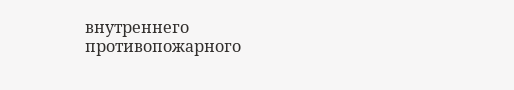внутреннего противопожарного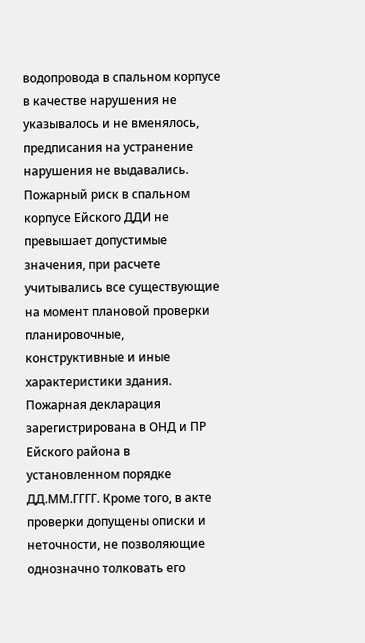водопровода в спальном корпусе в качестве нарушения не указывалось и не вменялось, предписания на устранение нарушения не выдавались. Пожарный риск в спальном корпусе Ейского ДДИ не превышает допустимые значения, при расчете учитывались все существующие на момент плановой проверки планировочные, конструктивные и иные характеристики здания. Пожарная декларация зарегистрирована в ОНД и ПР Ейского района в установленном порядке ДД.ММ.ГГГГ. Кроме того, в акте проверки допущены описки и неточности, не позволяющие однозначно толковать его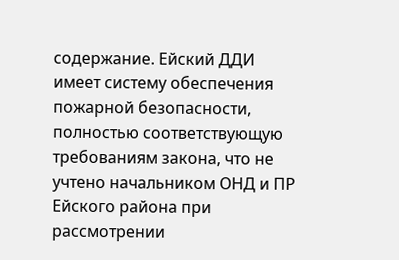содержание. Ейский ДДИ имеет систему обеспечения пожарной безопасности, полностью соответствующую требованиям закона, что не учтено начальником ОНД и ПР Ейского района при рассмотрении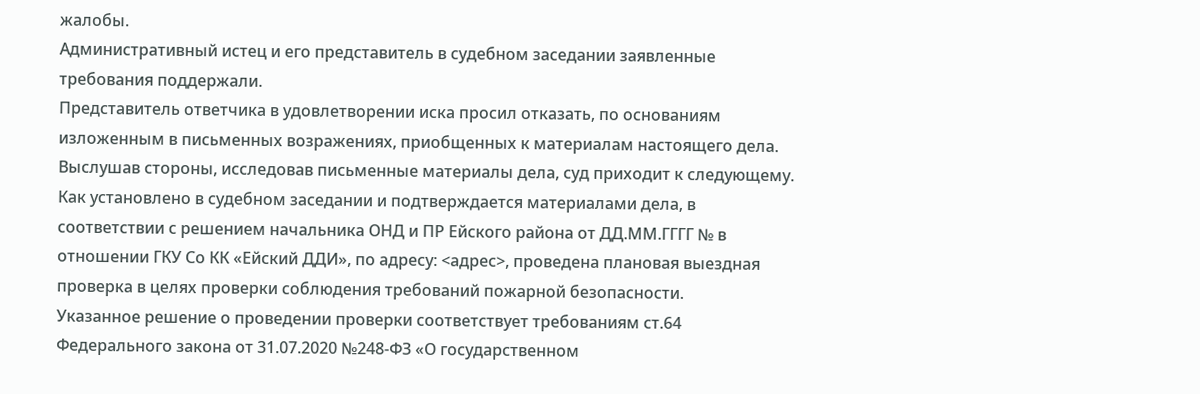жалобы.
Административный истец и его представитель в судебном заседании заявленные требования поддержали.
Представитель ответчика в удовлетворении иска просил отказать, по основаниям изложенным в письменных возражениях, приобщенных к материалам настоящего дела.
Выслушав стороны, исследовав письменные материалы дела, суд приходит к следующему.
Как установлено в судебном заседании и подтверждается материалами дела, в соответствии с решением начальника ОНД и ПР Ейского района от ДД.ММ.ГГГГ № в отношении ГКУ Со КК «Ейский ДДИ», по адресу: <адрес>, проведена плановая выездная проверка в целях проверки соблюдения требований пожарной безопасности.
Указанное решение о проведении проверки соответствует требованиям ст.64 Федерального закона от 31.07.2020 №248-ФЗ «О государственном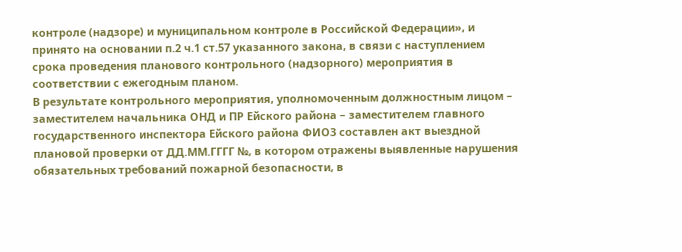контроле (надзоре) и муниципальном контроле в Российской Федерации», и принято на основании п.2 ч.1 ст.57 указанного закона, в связи с наступлением срока проведения планового контрольного (надзорного) мероприятия в соответствии с ежегодным планом.
В результате контрольного мероприятия, уполномоченным должностным лицом – заместителем начальника ОНД и ПР Ейского района – заместителем главного государственного инспектора Ейского района ФИО3 составлен акт выездной плановой проверки от ДД.ММ.ГГГГ №, в котором отражены выявленные нарушения обязательных требований пожарной безопасности, в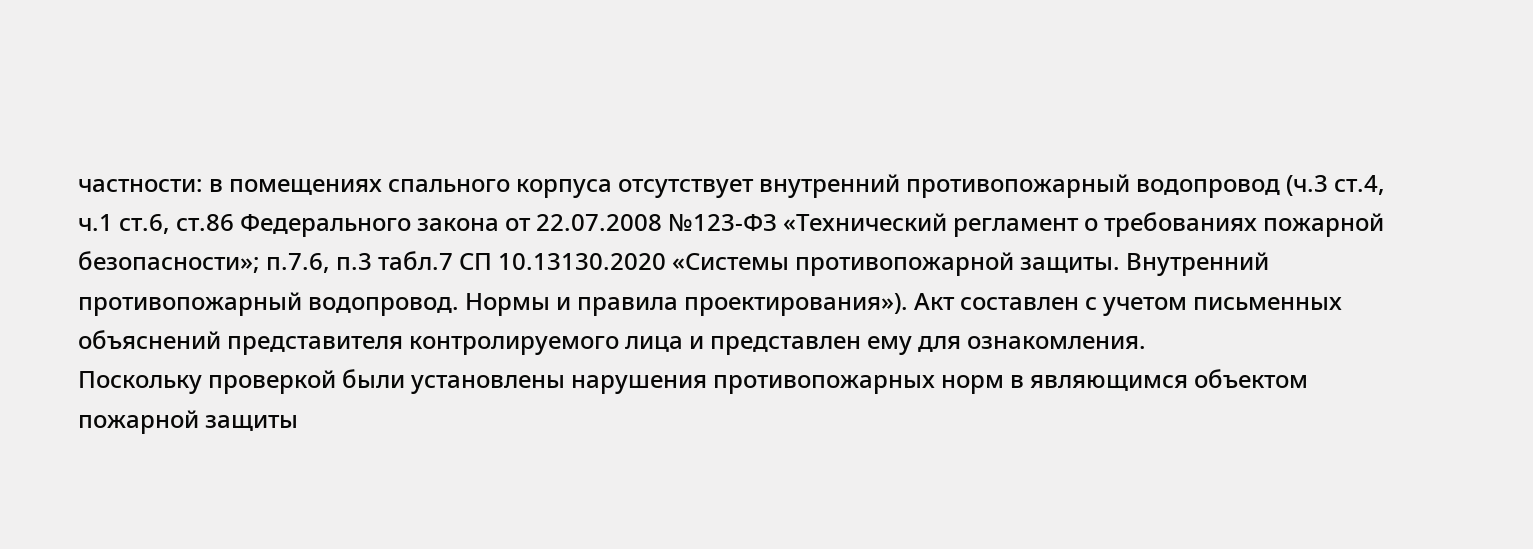частности: в помещениях спального корпуса отсутствует внутренний противопожарный водопровод (ч.3 ст.4, ч.1 ст.6, ст.86 Федерального закона от 22.07.2008 №123-ФЗ «Технический регламент о требованиях пожарной безопасности»; п.7.6, п.3 табл.7 СП 10.13130.2020 «Системы противопожарной защиты. Внутренний противопожарный водопровод. Нормы и правила проектирования»). Акт составлен с учетом письменных объяснений представителя контролируемого лица и представлен ему для ознакомления.
Поскольку проверкой были установлены нарушения противопожарных норм в являющимся объектом пожарной защиты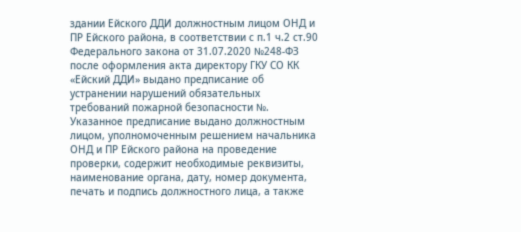здании Ейского ДДИ должностным лицом ОНД и ПР Ейского района, в соответствии с п.1 ч.2 ст.90 Федерального закона от 31.07.2020 №248-ФЗ после оформления акта директору ГКУ СО КК «Ейский ДДИ» выдано предписание об устранении нарушений обязательных требований пожарной безопасности №.
Указанное предписание выдано должностным лицом, уполномоченным решением начальника ОНД и ПР Ейского района на проведение проверки, содержит необходимые реквизиты, наименование органа, дату, номер документа, печать и подпись должностного лица, а также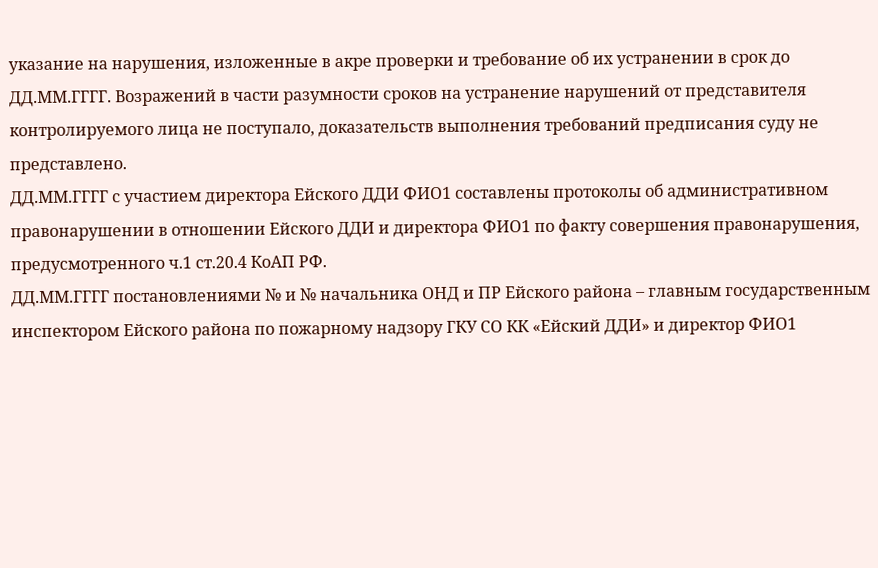указание на нарушения, изложенные в акре проверки и требование об их устранении в срок до ДД.ММ.ГГГГ. Возражений в части разумности сроков на устранение нарушений от представителя контролируемого лица не поступало, доказательств выполнения требований предписания суду не представлено.
ДД.ММ.ГГГГ с участием директора Ейского ДДИ ФИО1 составлены протоколы об административном правонарушении в отношении Ейского ДДИ и директора ФИО1 по факту совершения правонарушения, предусмотренного ч.1 ст.20.4 КоАП РФ.
ДД.ММ.ГГГГ постановлениями № и № начальника ОНД и ПР Ейского района – главным государственным инспектором Ейского района по пожарному надзору ГКУ СО КК «Ейский ДДИ» и директор ФИО1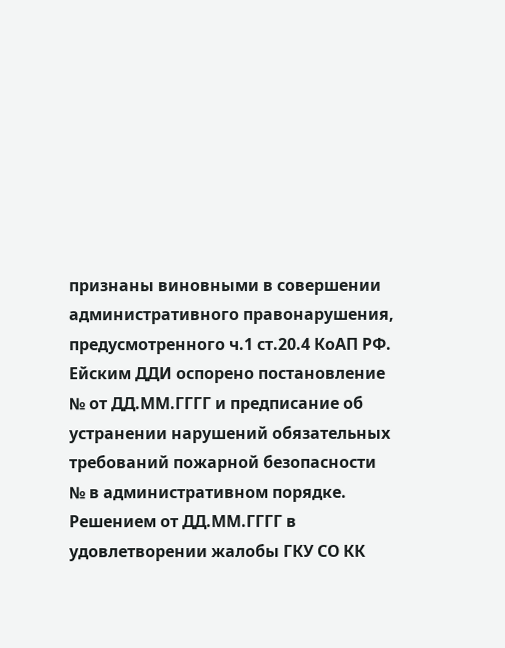признаны виновными в совершении административного правонарушения, предусмотренного ч.1 ст.20.4 КоАП РФ.
Ейским ДДИ оспорено постановление № от ДД.ММ.ГГГГ и предписание об устранении нарушений обязательных требований пожарной безопасности № в административном порядке.
Решением от ДД.ММ.ГГГГ в удовлетворении жалобы ГКУ СО КК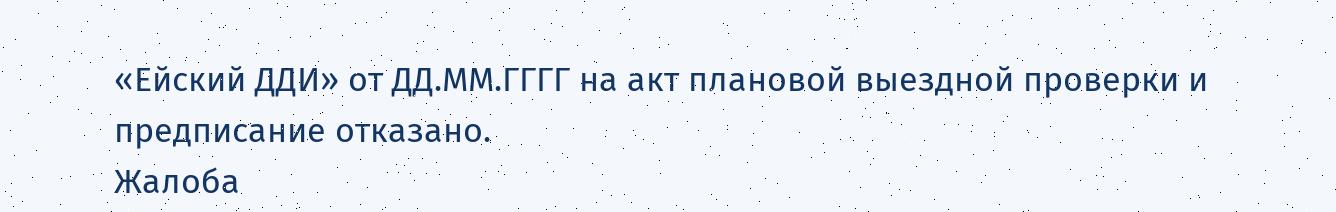«Ейский ДДИ» от ДД.ММ.ГГГГ на акт плановой выездной проверки и предписание отказано.
Жалоба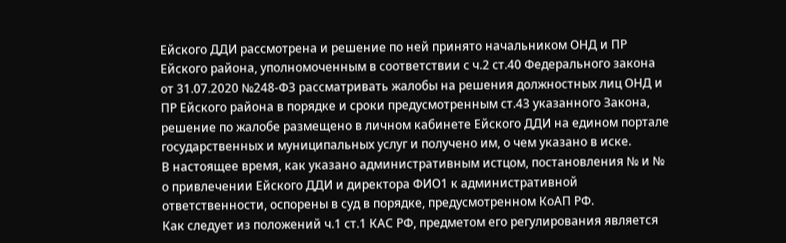Ейского ДДИ рассмотрена и решение по ней принято начальником ОНД и ПР Ейского района, уполномоченным в соответствии с ч.2 ст.40 Федерального закона от 31.07.2020 №248-ФЗ рассматривать жалобы на решения должностных лиц ОНД и ПР Ейского района в порядке и сроки предусмотренным ст.43 указанного Закона, решение по жалобе размещено в личном кабинете Ейского ДДИ на едином портале государственных и муниципальных услуг и получено им, о чем указано в иске.
В настоящее время, как указано административным истцом, постановления № и № о привлечении Ейского ДДИ и директора ФИО1 к административной ответственности, оспорены в суд в порядке, предусмотренном КоАП РФ.
Как следует из положений ч.1 ст.1 КАС РФ, предметом его регулирования является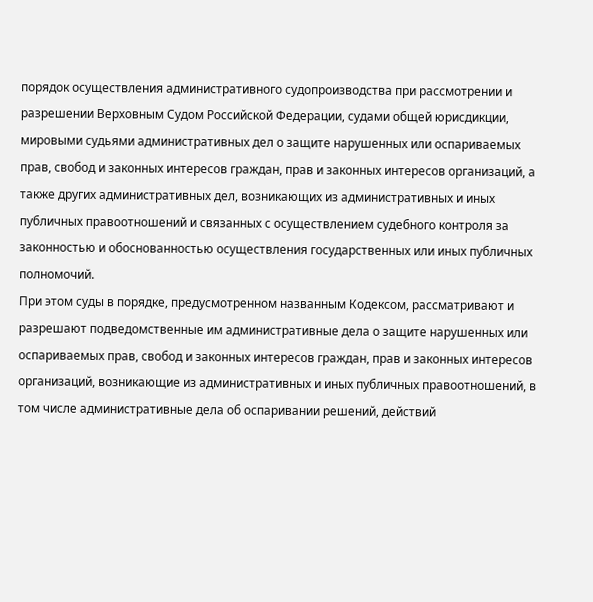порядок осуществления административного судопроизводства при рассмотрении и разрешении Верховным Судом Российской Федерации, судами общей юрисдикции, мировыми судьями административных дел о защите нарушенных или оспариваемых прав, свобод и законных интересов граждан, прав и законных интересов организаций, а также других административных дел, возникающих из административных и иных публичных правоотношений и связанных с осуществлением судебного контроля за законностью и обоснованностью осуществления государственных или иных публичных полномочий.
При этом суды в порядке, предусмотренном названным Кодексом, рассматривают и разрешают подведомственные им административные дела о защите нарушенных или оспариваемых прав, свобод и законных интересов граждан, прав и законных интересов организаций, возникающие из административных и иных публичных правоотношений, в том числе административные дела об оспаривании решений, действий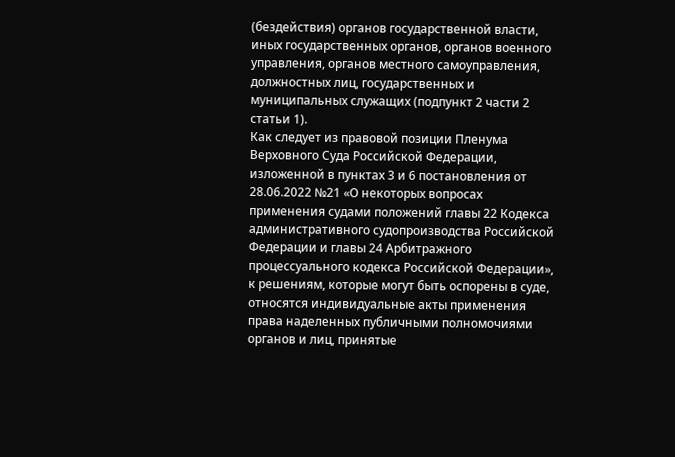(бездействия) органов государственной власти, иных государственных органов, органов военного управления, органов местного самоуправления, должностных лиц, государственных и муниципальных служащих (подпункт 2 части 2 статьи 1).
Как следует из правовой позиции Пленума Верховного Суда Российской Федерации, изложенной в пунктах 3 и 6 постановления от 28.06.2022 №21 «О некоторых вопросах применения судами положений главы 22 Кодекса административного судопроизводства Российской Федерации и главы 24 Арбитражного процессуального кодекса Российской Федерации», к решениям, которые могут быть оспорены в суде, относятся индивидуальные акты применения права наделенных публичными полномочиями органов и лиц, принятые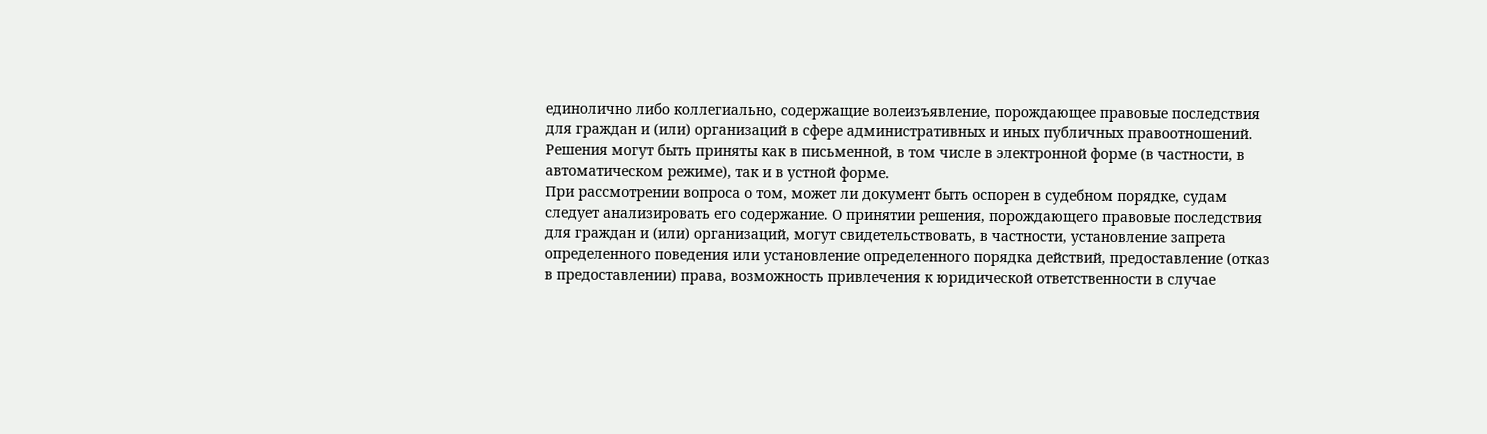единолично либо коллегиально, содержащие волеизъявление, порождающее правовые последствия для граждан и (или) организаций в сфере административных и иных публичных правоотношений.
Решения могут быть приняты как в письменной, в том числе в электронной форме (в частности, в автоматическом режиме), так и в устной форме.
При рассмотрении вопроса о том, может ли документ быть оспорен в судебном порядке, судам следует анализировать его содержание. О принятии решения, порождающего правовые последствия для граждан и (или) организаций, могут свидетельствовать, в частности, установление запрета определенного поведения или установление определенного порядка действий, предоставление (отказ в предоставлении) права, возможность привлечения к юридической ответственности в случае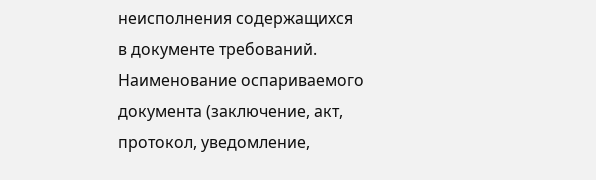неисполнения содержащихся в документе требований. Наименование оспариваемого документа (заключение, акт, протокол, уведомление,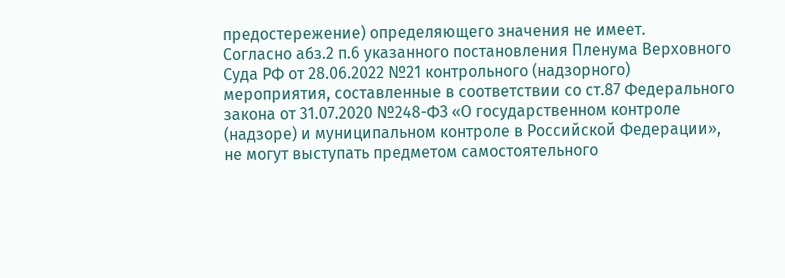предостережение) определяющего значения не имеет.
Согласно абз.2 п.6 указанного постановления Пленума Верховного Суда РФ от 28.06.2022 №21 контрольного (надзорного) мероприятия, составленные в соответствии со ст.87 Федерального закона от 31.07.2020 №248-ФЗ «О государственном контроле (надзоре) и муниципальном контроле в Российской Федерации», не могут выступать предметом самостоятельного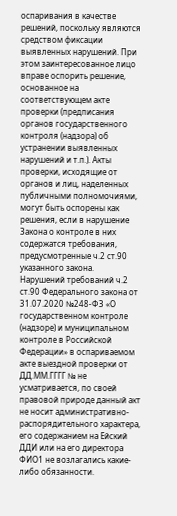оспаривания в качестве решений, поскольку являются средством фиксации выявленных нарушений. При этом заинтересованное лицо вправе оспорить решение, основанное на соответствующем акте проверки (предписания органов государственного контроля (надзора) об устранении выявленных нарушений и т.п.). Акты проверки, исходящие от органов и лиц, наделенных публичными полномочиями, могут быть оспорены как решения, если в нарушение Закона о контроле в них содержатся требования, предусмотренные ч.2 ст.90 указанного закона.
Нарушений требований ч.2 ст.90 Федерального закона от 31.07.2020 №248-ФЗ «О государственном контроле (надзоре) и муниципальном контроле в Российской Федерации» в оспариваемом акте выездной проверки от ДД.ММ.ГГГГ № не усматривается, по своей правовой природе данный акт не носит административно-распорядительного характера, его содержанием на Ейский ДДИ или на его директора ФИО1 не возлагались какие-либо обязанности.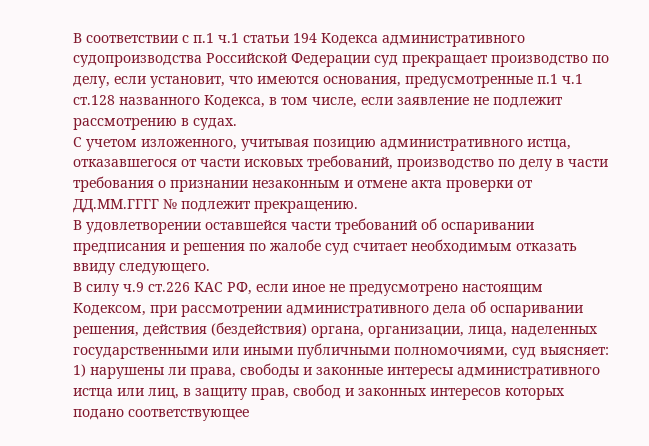В соответствии с п.1 ч.1 статьи 194 Кодекса административного судопроизводства Российской Федерации суд прекращает производство по делу, если установит, что имеются основания, предусмотренные п.1 ч.1 ст.128 названного Кодекса, в том числе, если заявление не подлежит рассмотрению в судах.
С учетом изложенного, учитывая позицию административного истца, отказавшегося от части исковых требований, производство по делу в части требования о признании незаконным и отмене акта проверки от ДД.ММ.ГГГГ № подлежит прекращению.
В удовлетворении оставшейся части требований об оспаривании предписания и решения по жалобе суд считает необходимым отказать ввиду следующего.
В силу ч.9 ст.226 КАС РФ, если иное не предусмотрено настоящим Кодексом, при рассмотрении административного дела об оспаривании решения, действия (бездействия) органа, организации, лица, наделенных государственными или иными публичными полномочиями, суд выясняет: 1) нарушены ли права, свободы и законные интересы административного истца или лиц, в защиту прав, свобод и законных интересов которых подано соответствующее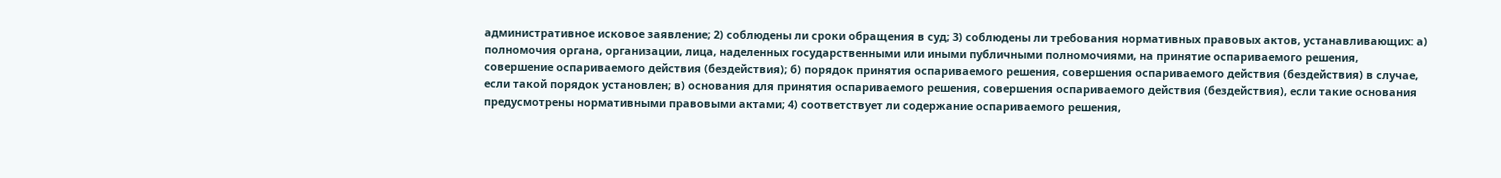административное исковое заявление; 2) соблюдены ли сроки обращения в суд; 3) соблюдены ли требования нормативных правовых актов, устанавливающих: а) полномочия органа, организации, лица, наделенных государственными или иными публичными полномочиями, на принятие оспариваемого решения, совершение оспариваемого действия (бездействия); б) порядок принятия оспариваемого решения, совершения оспариваемого действия (бездействия) в случае, если такой порядок установлен; в) основания для принятия оспариваемого решения, совершения оспариваемого действия (бездействия), если такие основания предусмотрены нормативными правовыми актами; 4) соответствует ли содержание оспариваемого решения,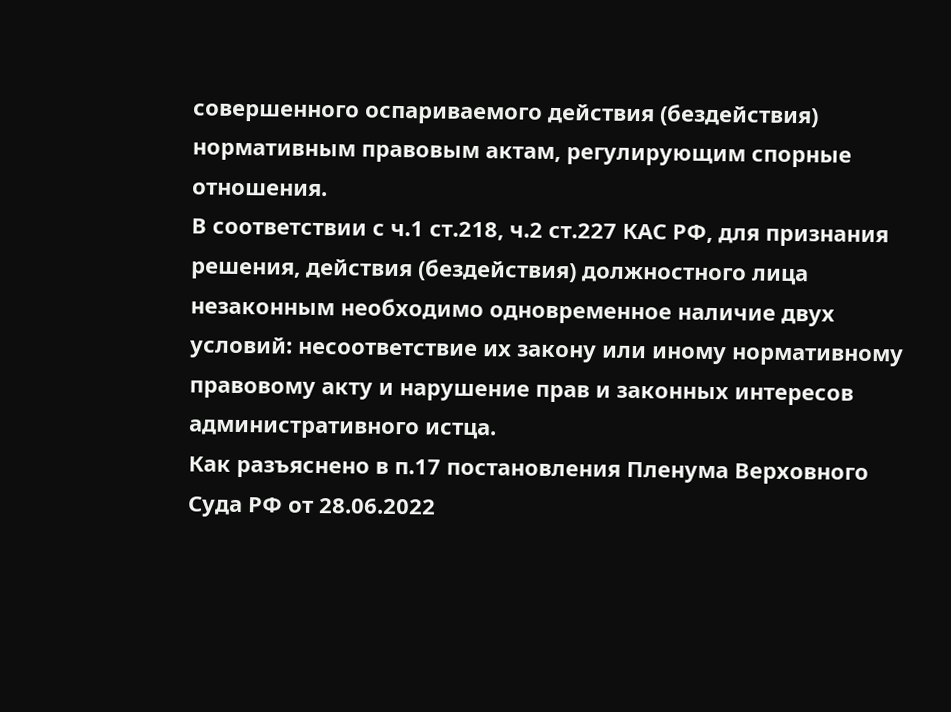совершенного оспариваемого действия (бездействия) нормативным правовым актам, регулирующим спорные отношения.
В соответствии с ч.1 ст.218, ч.2 ст.227 КАС РФ, для признания решения, действия (бездействия) должностного лица незаконным необходимо одновременное наличие двух условий: несоответствие их закону или иному нормативному правовому акту и нарушение прав и законных интересов административного истца.
Как разъяснено в п.17 постановления Пленума Верховного Суда РФ от 28.06.2022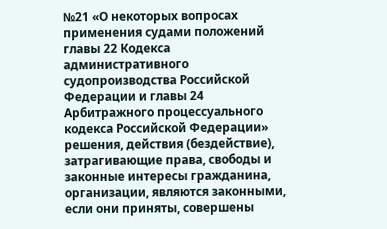№21 «О некоторых вопросах применения судами положений главы 22 Кодекса административного судопроизводства Российской Федерации и главы 24 Арбитражного процессуального кодекса Российской Федерации» решения, действия (бездействие), затрагивающие права, свободы и законные интересы гражданина, организации, являются законными, если они приняты, совершены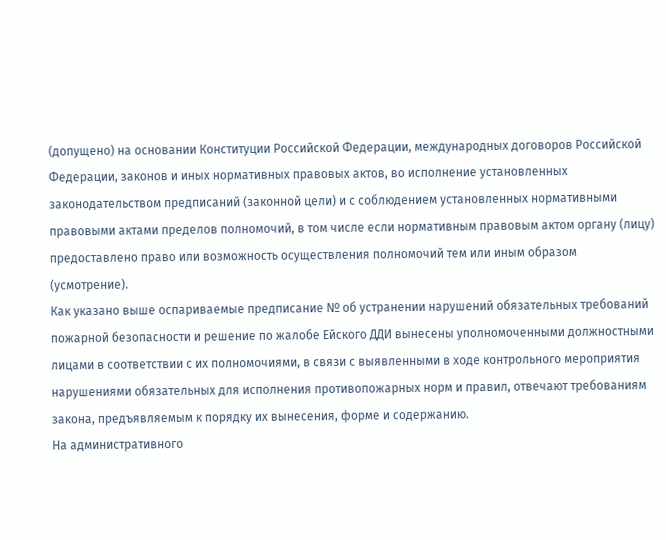(допущено) на основании Конституции Российской Федерации, международных договоров Российской Федерации, законов и иных нормативных правовых актов, во исполнение установленных законодательством предписаний (законной цели) и с соблюдением установленных нормативными правовыми актами пределов полномочий, в том числе если нормативным правовым актом органу (лицу) предоставлено право или возможность осуществления полномочий тем или иным образом (усмотрение).
Как указано выше оспариваемые предписание № об устранении нарушений обязательных требований пожарной безопасности и решение по жалобе Ейского ДДИ вынесены уполномоченными должностными лицами в соответствии с их полномочиями, в связи с выявленными в ходе контрольного мероприятия нарушениями обязательных для исполнения противопожарных норм и правил, отвечают требованиям закона, предъявляемым к порядку их вынесения, форме и содержанию.
На административного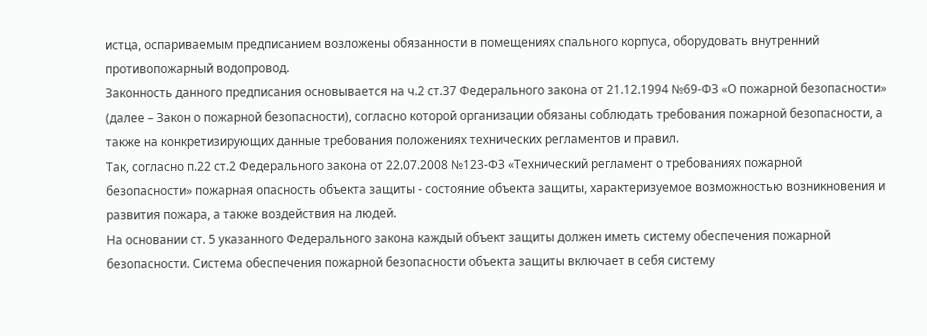истца, оспариваемым предписанием возложены обязанности в помещениях спального корпуса, оборудовать внутренний противопожарный водопровод.
Законность данного предписания основывается на ч.2 ст.37 Федерального закона от 21.12.1994 №69-ФЗ «О пожарной безопасности» (далее – Закон о пожарной безопасности), согласно которой организации обязаны соблюдать требования пожарной безопасности, а также на конкретизирующих данные требования положениях технических регламентов и правил.
Так, согласно п.22 ст.2 Федерального закона от 22.07.2008 №123-ФЗ «Технический регламент о требованиях пожарной безопасности» пожарная опасность объекта защиты - состояние объекта защиты, характеризуемое возможностью возникновения и развития пожара, а также воздействия на людей.
На основании ст. 5 указанного Федерального закона каждый объект защиты должен иметь систему обеспечения пожарной безопасности. Система обеспечения пожарной безопасности объекта защиты включает в себя систему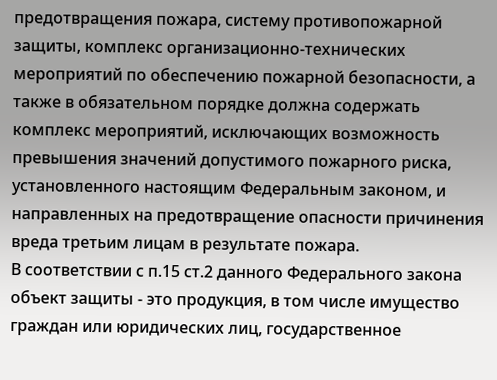предотвращения пожара, систему противопожарной защиты, комплекс организационно-технических мероприятий по обеспечению пожарной безопасности, а также в обязательном порядке должна содержать комплекс мероприятий, исключающих возможность превышения значений допустимого пожарного риска, установленного настоящим Федеральным законом, и направленных на предотвращение опасности причинения вреда третьим лицам в результате пожара.
В соответствии с п.15 ст.2 данного Федерального закона объект защиты - это продукция, в том числе имущество граждан или юридических лиц, государственное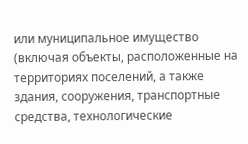или муниципальное имущество (включая объекты, расположенные на территориях поселений, а также здания, сооружения, транспортные средства, технологические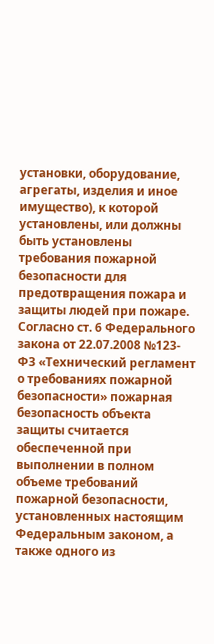установки, оборудование, агрегаты, изделия и иное имущество), к которой установлены, или должны быть установлены требования пожарной безопасности для предотвращения пожара и защиты людей при пожаре.
Согласно ст. 6 Федерального закона от 22.07.2008 №123-ФЗ «Технический регламент о требованиях пожарной безопасности» пожарная безопасность объекта защиты считается обеспеченной при выполнении в полном объеме требований пожарной безопасности, установленных настоящим Федеральным законом, а также одного из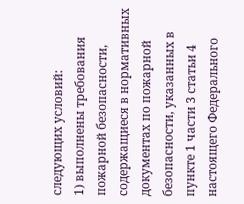следующих условий:
1) выполнены требования пожарной безопасности, содержащиеся в нормативных документах по пожарной безопасности, указанных в пункте 1 части 3 статьи 4 настоящего Федерального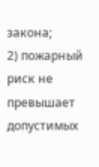закона;
2) пожарный риск не превышает допустимых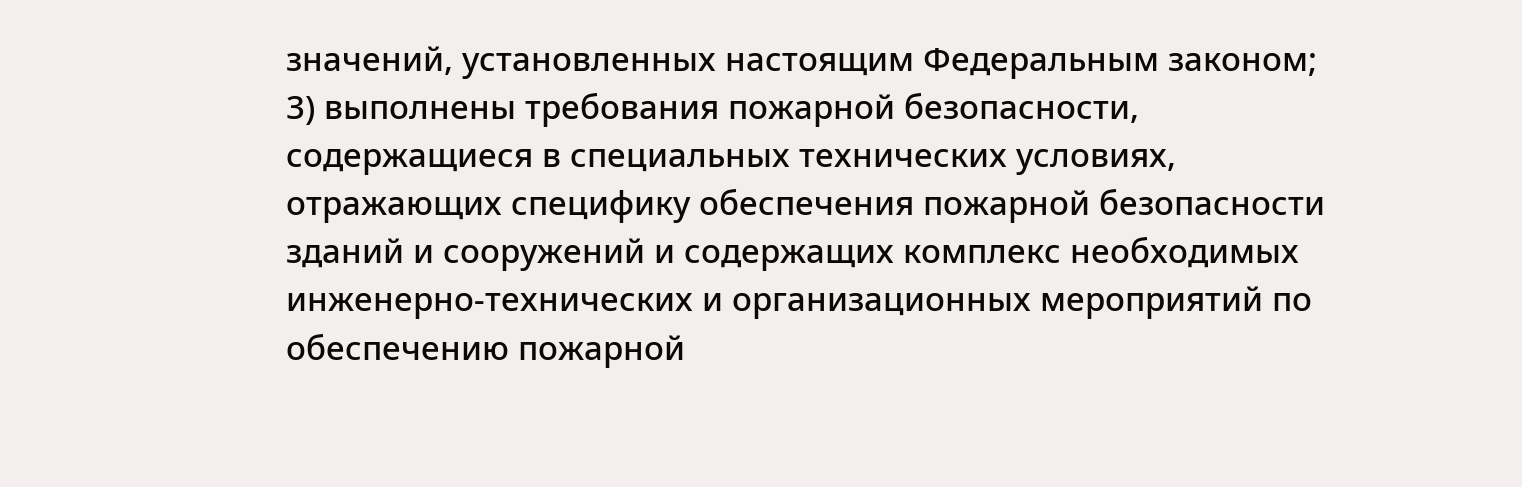значений, установленных настоящим Федеральным законом;
3) выполнены требования пожарной безопасности, содержащиеся в специальных технических условиях, отражающих специфику обеспечения пожарной безопасности зданий и сооружений и содержащих комплекс необходимых инженерно-технических и организационных мероприятий по обеспечению пожарной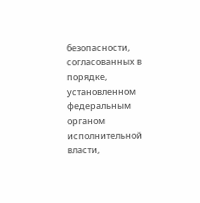безопасности, согласованных в порядке, установленном федеральным органом исполнительной власти,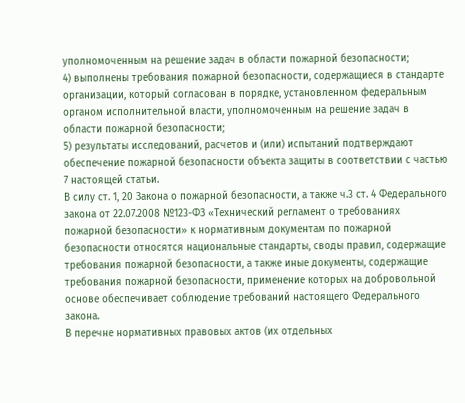уполномоченным на решение задач в области пожарной безопасности;
4) выполнены требования пожарной безопасности, содержащиеся в стандарте организации, который согласован в порядке, установленном федеральным органом исполнительной власти, уполномоченным на решение задач в области пожарной безопасности;
5) результаты исследований, расчетов и (или) испытаний подтверждают обеспечение пожарной безопасности объекта защиты в соответствии с частью 7 настоящей статьи.
В силу ст. 1, 20 Закона о пожарной безопасности, а также ч.3 ст. 4 Федерального закона от 22.07.2008 №123-ФЗ «Технический регламент о требованиях пожарной безопасности» к нормативным документам по пожарной безопасности относятся национальные стандарты, своды правил, содержащие требования пожарной безопасности, а также иные документы, содержащие требования пожарной безопасности, применение которых на добровольной основе обеспечивает соблюдение требований настоящего Федерального закона.
В перечне нормативных правовых актов (их отдельных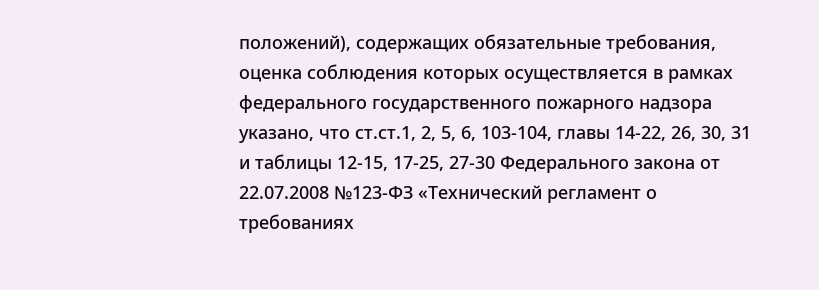положений), содержащих обязательные требования, оценка соблюдения которых осуществляется в рамках федерального государственного пожарного надзора указано, что ст.ст.1, 2, 5, 6, 103-104, главы 14-22, 26, 30, 31 и таблицы 12-15, 17-25, 27-30 Федерального закона от 22.07.2008 №123-ФЗ «Технический регламент о требованиях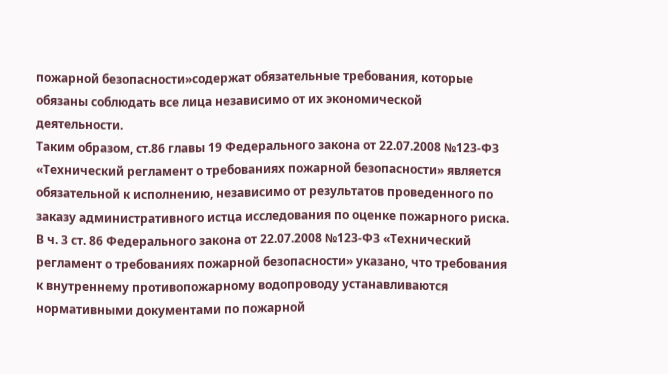пожарной безопасности»содержат обязательные требования, которые обязаны соблюдать все лица независимо от их экономической деятельности.
Таким образом, ст.86 главы 19 Федерального закона от 22.07.2008 №123-ФЗ «Технический регламент о требованиях пожарной безопасности» является обязательной к исполнению, независимо от результатов проведенного по заказу административного истца исследования по оценке пожарного риска.
В ч. 3 ст. 86 Федерального закона от 22.07.2008 №123-ФЗ «Технический регламент о требованиях пожарной безопасности» указано, что требования к внутреннему противопожарному водопроводу устанавливаются нормативными документами по пожарной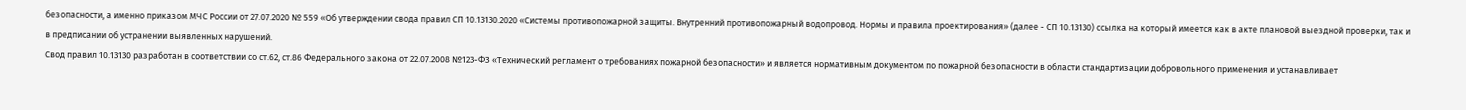безопасности, а именно приказом МЧС России от 27.07.2020 № 559 «Об утверждении свода правил СП 10.13130.2020 «Системы противопожарной защиты. Внутренний противопожарный водопровод. Нормы и правила проектирования» (далее - СП 10.13130) ссылка на который имеется как в акте плановой выездной проверки, так и в предписании об устранении выявленных нарушений.
Свод правил 10.13130 разработан в соответствии со ст.62, ст.86 Федерального закона от 22.07.2008 №123-ФЗ «Технический регламент о требованиях пожарной безопасности» и является нормативным документом по пожарной безопасности в области стандартизации добровольного применения и устанавливает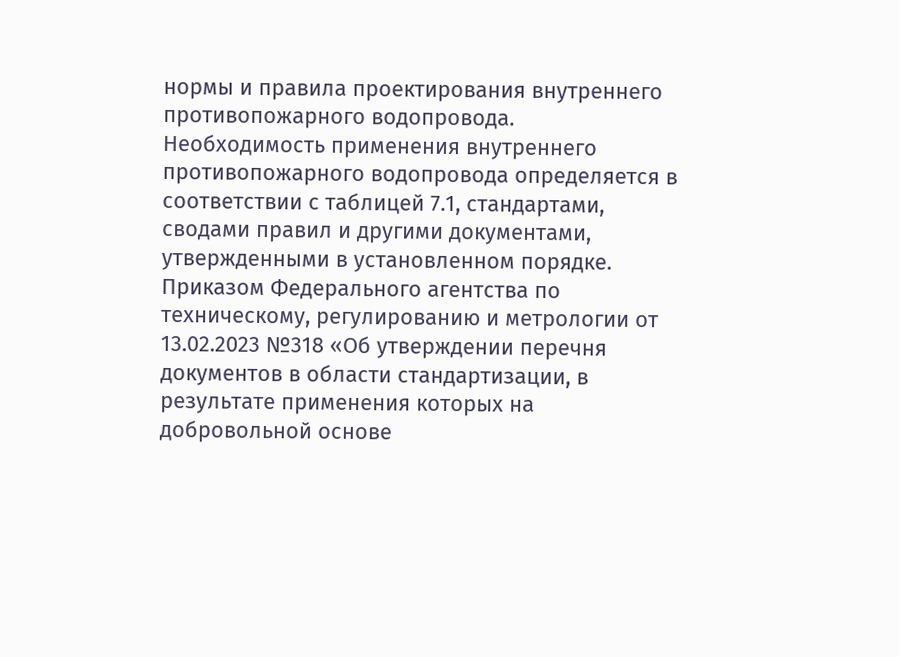нормы и правила проектирования внутреннего противопожарного водопровода. Необходимость применения внутреннего противопожарного водопровода определяется в соответствии с таблицей 7.1, стандартами, сводами правил и другими документами, утвержденными в установленном порядке.
Приказом Федерального агентства по техническому, регулированию и метрологии от 13.02.2023 №318 «Об утверждении перечня документов в области стандартизации, в результате применения которых на добровольной основе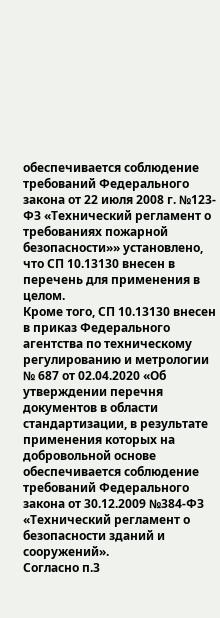обеспечивается соблюдение требований Федерального закона от 22 июля 2008 г. №123-ФЗ «Технический регламент о требованиях пожарной безопасности»» установлено, что СП 10.13130 внесен в перечень для применения в целом.
Кроме того, СП 10.13130 внесен в приказ Федерального агентства по техническому регулированию и метрологии № 687 от 02.04.2020 «Об утверждении перечня документов в области стандартизации, в результате применения которых на добровольной основе обеспечивается соблюдение требований Федерального закона от 30.12.2009 №384-ФЗ «Технический регламент о безопасности зданий и сооружений».
Согласно п.3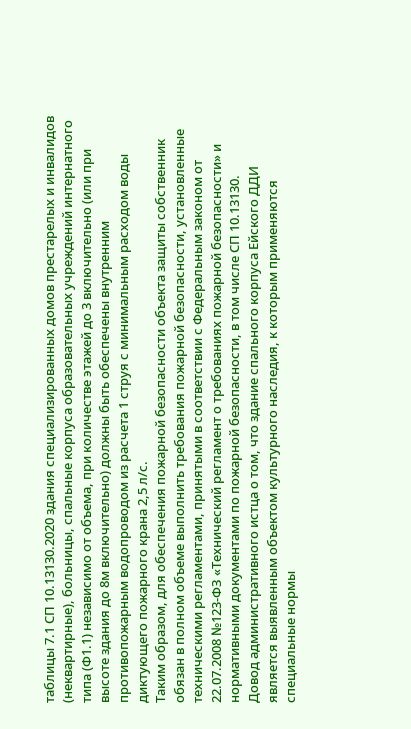таблицы 7.1 СП 10.13130.2020 здания специализированных домов престарелых и инвалидов (неквартирные), больницы, спальные корпуса образовательных учреждений интернатного типа (Ф1.1) независимо от объема, при количестве этажей до 3 включительно (или при высоте здания до 8м включительно) должны быть обеспечены внутренним противопожарным водопроводом из расчета 1 струя с минимальным расходом воды диктующего пожарного крана 2,5 л/с.
Таким образом, для обеспечения пожарной безопасности объекта защиты собственник обязан в полном объеме выполнить требования пожарной безопасности, установленные техническими регламентами, принятыми в соответствии с Федеральным законом от 22.07.2008 №123-ФЗ «Технический регламент о требованиях пожарной безопасности» и нормативными документами по пожарной безопасности, в том числе СП 10.13130.
Довод административного истца о том, что здание спального корпуса Ейского ДДИ является выявленным объектом культурного наследия, к которым применяются специальные нормы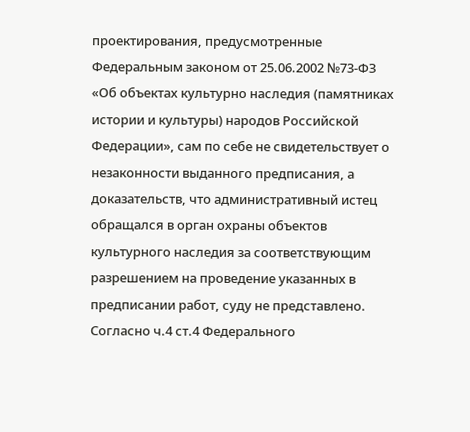проектирования, предусмотренные Федеральным законом от 25.06.2002 №73-ФЗ «Об объектах культурно наследия (памятниках истории и культуры) народов Российской Федерации», сам по себе не свидетельствует о незаконности выданного предписания, а доказательств, что административный истец обращался в орган охраны объектов культурного наследия за соответствующим разрешением на проведение указанных в предписании работ, суду не представлено.
Согласно ч.4 ст.4 Федерального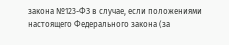закона №123-ФЗ в случае, если положениями настоящего Федерального закона (за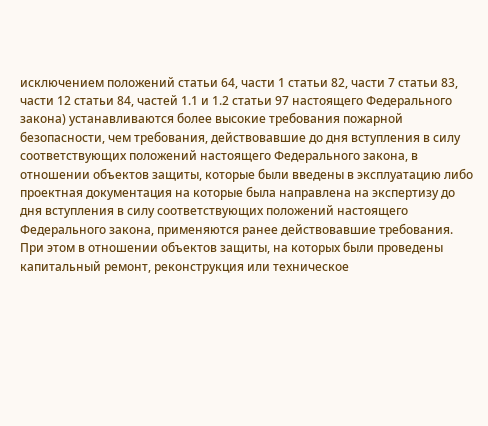исключением положений статьи 64, части 1 статьи 82, части 7 статьи 83, части 12 статьи 84, частей 1.1 и 1.2 статьи 97 настоящего Федерального закона) устанавливаются более высокие требования пожарной безопасности, чем требования, действовавшие до дня вступления в силу соответствующих положений настоящего Федерального закона, в отношении объектов защиты, которые были введены в эксплуатацию либо проектная документация на которые была направлена на экспертизу до дня вступления в силу соответствующих положений настоящего Федерального закона, применяются ранее действовавшие требования. При этом в отношении объектов защиты, на которых были проведены капитальный ремонт, реконструкция или техническое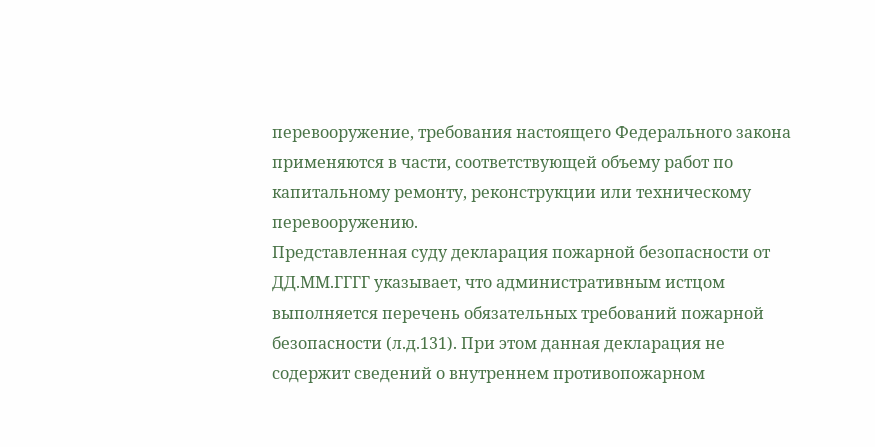перевооружение, требования настоящего Федерального закона применяются в части, соответствующей объему работ по капитальному ремонту, реконструкции или техническому перевооружению.
Представленная суду декларация пожарной безопасности от ДД.ММ.ГГГГ указывает, что административным истцом выполняется перечень обязательных требований пожарной безопасности (л.д.131). При этом данная декларация не содержит сведений о внутреннем противопожарном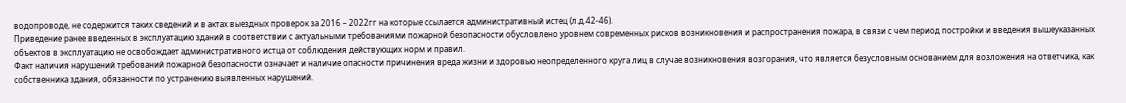водопроводе, не содержится таких сведений и в актах выездных проверок за 2016 – 2022гг на которые ссылается административный истец (л.д.42-46).
Приведение ранее введенных в эксплуатацию зданий в соответствии с актуальными требованиями пожарной безопасности обусловлено уровнем современных рисков возникновения и распространения пожара, в связи с чем период постройки и введения вышеуказанных объектов в эксплуатацию не освобождает административного истца от соблюдения действующих норм и правил.
Факт наличия нарушений требований пожарной безопасности означает и наличие опасности причинения вреда жизни и здоровью неопределенного круга лиц в случае возникновения возгорания, что является безусловным основанием для возложения на ответчика, как собственника здания, обязанности по устранению выявленных нарушений.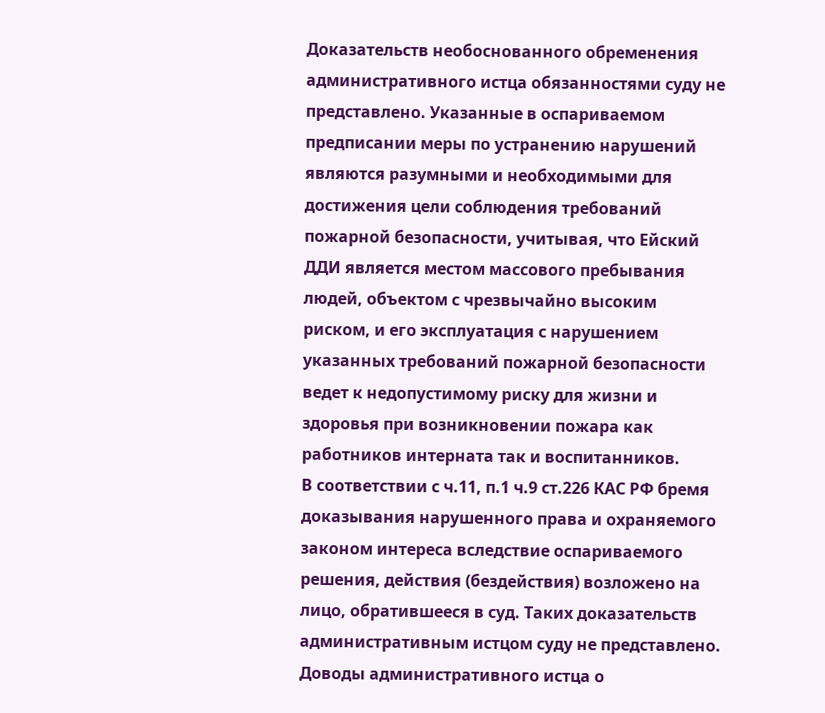Доказательств необоснованного обременения административного истца обязанностями суду не представлено. Указанные в оспариваемом предписании меры по устранению нарушений являются разумными и необходимыми для достижения цели соблюдения требований пожарной безопасности, учитывая, что Ейский ДДИ является местом массового пребывания людей, объектом с чрезвычайно высоким риском, и его эксплуатация с нарушением указанных требований пожарной безопасности ведет к недопустимому риску для жизни и здоровья при возникновении пожара как работников интерната так и воспитанников.
В соответствии с ч.11, п.1 ч.9 ст.226 КАС РФ бремя доказывания нарушенного права и охраняемого законом интереса вследствие оспариваемого решения, действия (бездействия) возложено на лицо, обратившееся в суд. Таких доказательств административным истцом суду не представлено.
Доводы административного истца о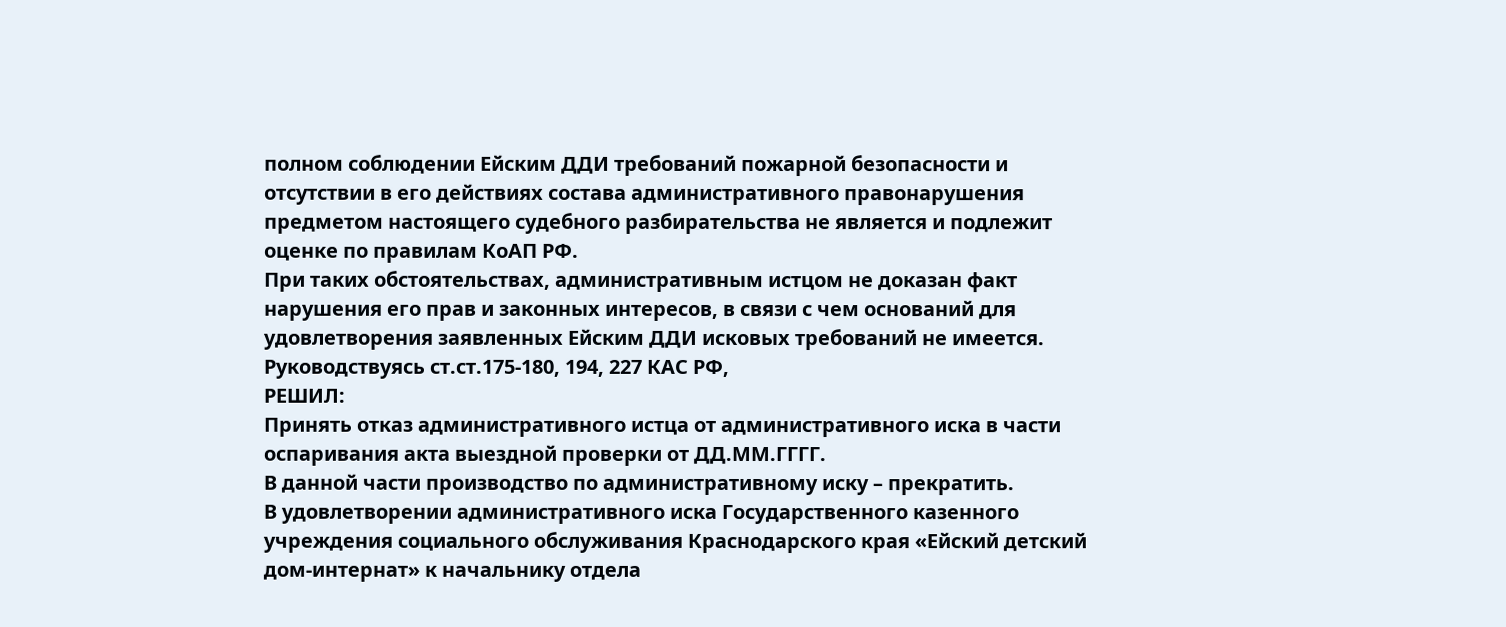полном соблюдении Ейским ДДИ требований пожарной безопасности и отсутствии в его действиях состава административного правонарушения предметом настоящего судебного разбирательства не является и подлежит оценке по правилам КоАП РФ.
При таких обстоятельствах, административным истцом не доказан факт нарушения его прав и законных интересов, в связи с чем оснований для удовлетворения заявленных Ейским ДДИ исковых требований не имеется.
Руководствуясь ст.ст.175-180, 194, 227 КАС РФ,
РЕШИЛ:
Принять отказ административного истца от административного иска в части оспаривания акта выездной проверки от ДД.ММ.ГГГГ.
В данной части производство по административному иску – прекратить.
В удовлетворении административного иска Государственного казенного учреждения социального обслуживания Краснодарского края «Ейский детский дом-интернат» к начальнику отдела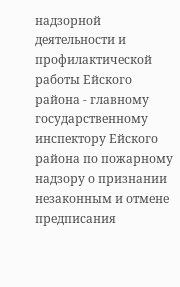надзорной деятельности и профилактической работы Ейского района - главному государственному инспектору Ейского района по пожарному надзору о признании незаконным и отмене предписания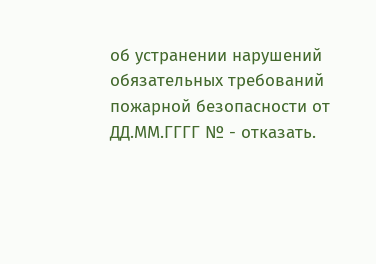об устранении нарушений обязательных требований пожарной безопасности от ДД.ММ.ГГГГ № - отказать.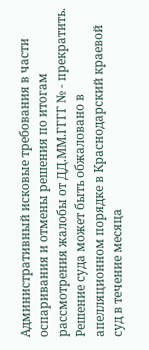Административный исковые требования в части оспаривания и отмены решения по итогам рассмотрения жалобы от ДД.ММ.ГГГГ № - прекратить.
Решение суда может быть обжаловано в апелляционном порядке в Краснодарский краевой суд в течение месяца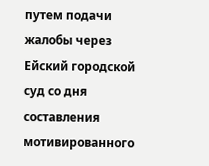путем подачи жалобы через Ейский городской суд со дня составления мотивированного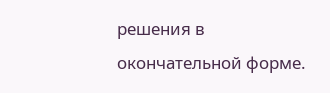решения в окончательной форме.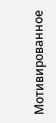Мотивированное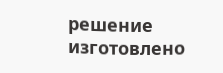решение изготовлено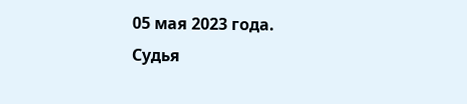05 мая 2023 года.
Судья